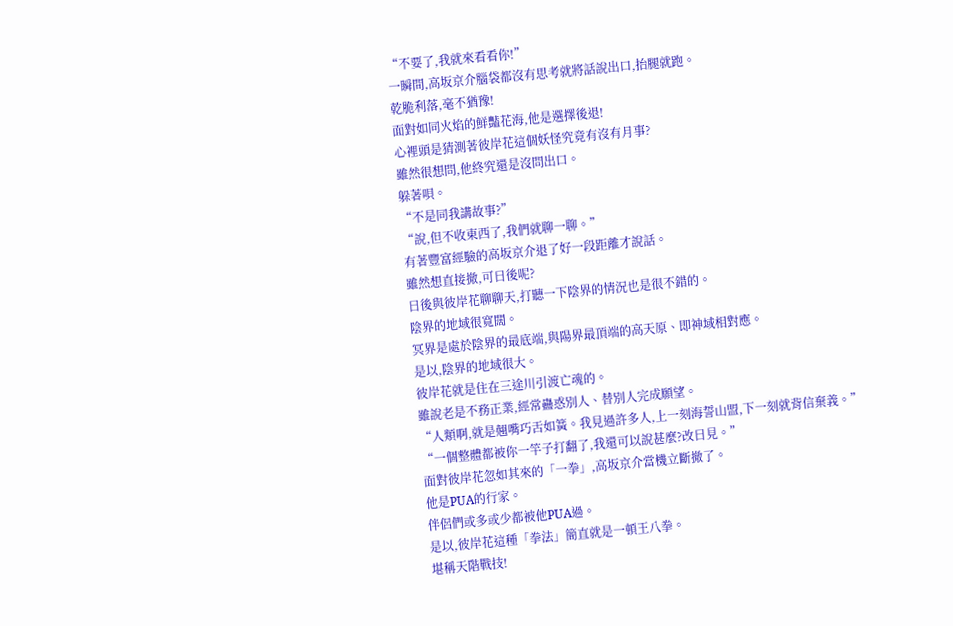“不要了,我就來看看你!”
一瞬間,高坂京介腦袋都沒有思考就將話說出口,抬腿就跑。
乾脆利落,毫不猶豫!
面對如同火焰的鮮豔花海,他是選擇後退!
心裡頭是猜測著彼岸花這個妖怪究竟有沒有月事?
雖然很想問,他終究還是沒問出口。
躲著唄。
“不是同我講故事?”
“說,但不收東西了,我們就聊一聊。”
有著豐富經驗的高坂京介退了好一段距離才說話。
雖然想直接撤,可日後呢?
日後與彼岸花聊聊天,打聽一下陰界的情況也是很不錯的。
陰界的地域很寬闊。
冥界是處於陰界的最底端,與陽界最頂端的高天原、即神域相對應。
是以,陰界的地域很大。
彼岸花就是住在三途川引渡亡魂的。
雖說老是不務正業,經常蠱惑別人、替別人完成願望。
“人類啊,就是翹嘴巧舌如簧。我見過許多人,上一刻海誓山盟,下一刻就背信棄義。”
“一個整體都被你一竿子打翻了,我還可以說甚麼?改日見。”
面對彼岸花忽如其來的「一拳」,高坂京介當機立斷撤了。
他是PUA的行家。
伴侶們或多或少都被他PUA過。
是以,彼岸花這種「拳法」簡直就是一頓王八拳。
堪稱天階戰技!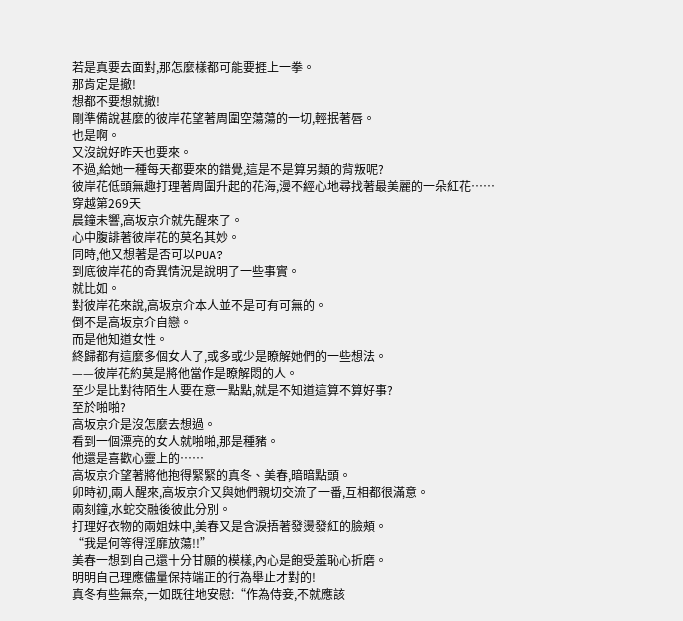若是真要去面對,那怎麼樣都可能要捱上一拳。
那肯定是撤!
想都不要想就撤!
剛準備說甚麼的彼岸花望著周圍空蕩蕩的一切,輕抿著唇。
也是啊。
又沒說好昨天也要來。
不過,給她一種每天都要來的錯覺,這是不是算另類的背叛呢?
彼岸花低頭無趣打理著周圍升起的花海,漫不經心地尋找著最美麗的一朵紅花……
穿越第269天
晨鐘未響,高坂京介就先醒來了。
心中腹誹著彼岸花的莫名其妙。
同時,他又想著是否可以PUA?
到底彼岸花的奇異情況是說明了一些事實。
就比如。
對彼岸花來說,高坂京介本人並不是可有可無的。
倒不是高坂京介自戀。
而是他知道女性。
終歸都有這麼多個女人了,或多或少是瞭解她們的一些想法。
——彼岸花約莫是將他當作是瞭解悶的人。
至少是比對待陌生人要在意一點點,就是不知道這算不算好事?
至於啪啪?
高坂京介是沒怎麼去想過。
看到一個漂亮的女人就啪啪,那是種豬。
他還是喜歡心靈上的……
高坂京介望著將他抱得緊緊的真冬、美春,暗暗點頭。
卯時初,兩人醒來,高坂京介又與她們親切交流了一番,互相都很滿意。
兩刻鐘,水蛇交融後彼此分別。
打理好衣物的兩姐妹中,美春又是含淚捂著發燙發紅的臉頰。
“我是何等得淫靡放蕩!!”
美春一想到自己還十分甘願的模樣,內心是飽受羞恥心折磨。
明明自己理應儘量保持端正的行為舉止才對的!
真冬有些無奈,一如既往地安慰:“作為侍妾,不就應該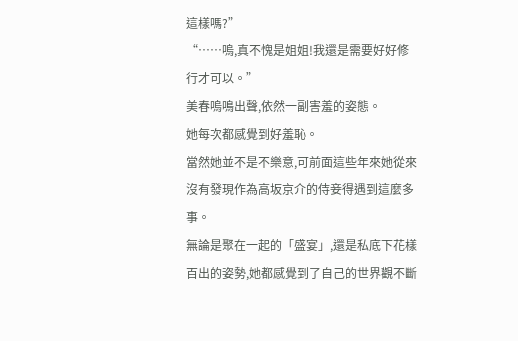這樣嗎?”
“……嗚,真不愧是姐姐!我還是需要好好修行才可以。”
美春嗚鳴出聲,依然一副害羞的姿態。
她每次都感覺到好羞恥。
當然她並不是不樂意,可前面這些年來她從來沒有發現作為高坂京介的侍妾得遇到這麼多事。
無論是聚在一起的「盛宴」,還是私底下花樣百出的姿勢,她都感覺到了自己的世界觀不斷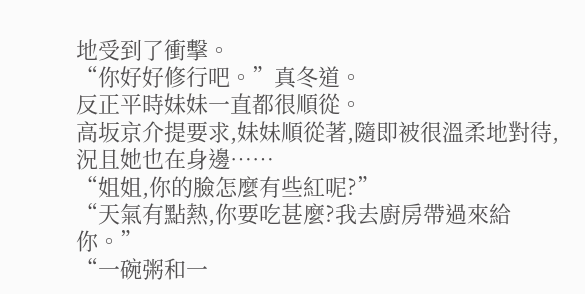地受到了衝擊。
“你好好修行吧。”真冬道。
反正平時妹妹一直都很順從。
高坂京介提要求,妹妹順從著,隨即被很溫柔地對待,況且她也在身邊……
“姐姐,你的臉怎麼有些紅呢?”
“天氣有點熱,你要吃甚麼?我去廚房帶過來給你。”
“一碗粥和一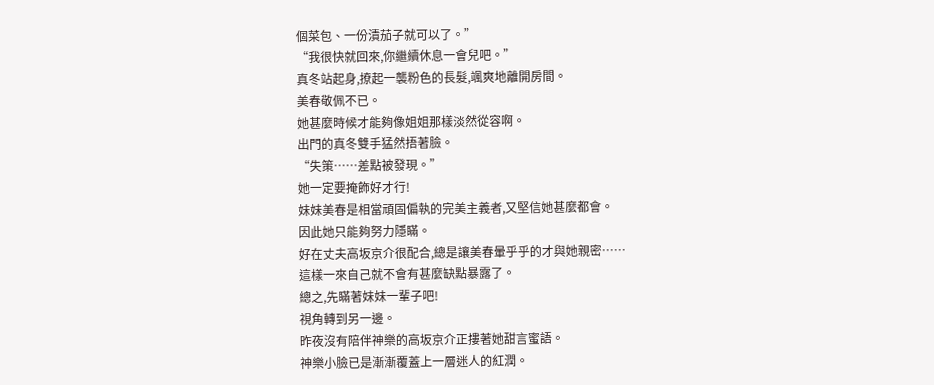個菜包、一份漬茄子就可以了。”
“我很快就回來,你繼續休息一會兒吧。”
真冬站起身,撩起一襲粉色的長髮,颯爽地離開房間。
美春敬佩不已。
她甚麼時候才能夠像姐姐那樣淡然從容啊。
出門的真冬雙手猛然捂著臉。
“失策……差點被發現。”
她一定要掩飾好才行!
妹妹美春是相當頑固偏執的完美主義者,又堅信她甚麼都會。
因此她只能夠努力隱瞞。
好在丈夫高坂京介很配合,總是讓美春暈乎乎的才與她親密……
這樣一來自己就不會有甚麼缺點暴露了。
總之,先瞞著妹妹一輩子吧!
視角轉到另一邊。
昨夜沒有陪伴神樂的高坂京介正摟著她甜言蜜語。
神樂小臉已是漸漸覆蓋上一層迷人的紅潤。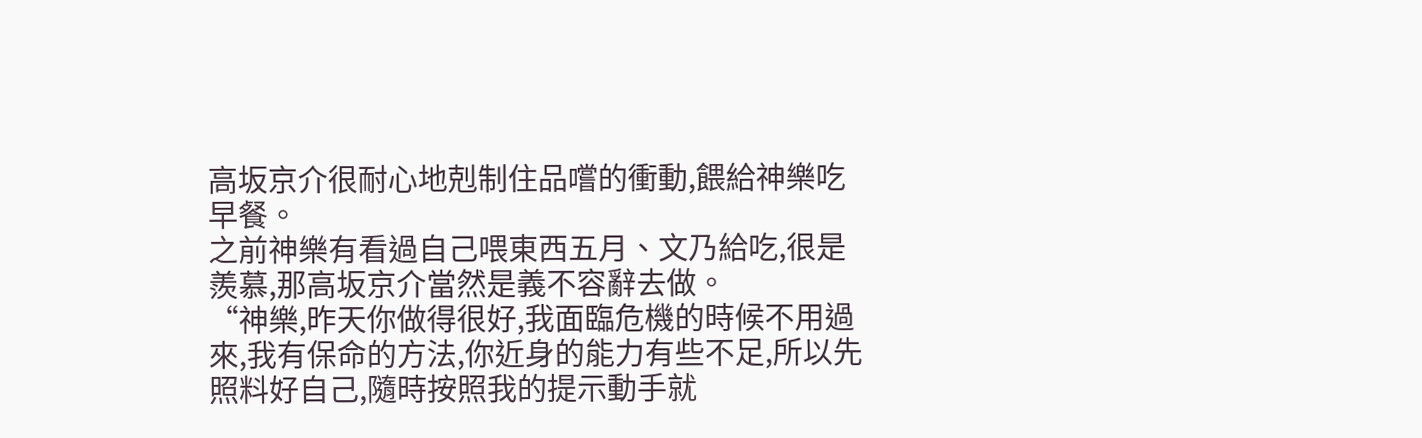高坂京介很耐心地剋制住品嚐的衝動,餵給神樂吃早餐。
之前神樂有看過自己喂東西五月、文乃給吃,很是羨慕,那高坂京介當然是義不容辭去做。
“神樂,昨天你做得很好,我面臨危機的時候不用過來,我有保命的方法,你近身的能力有些不足,所以先照料好自己,隨時按照我的提示動手就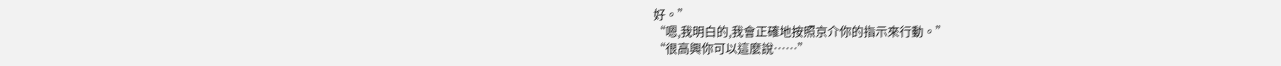好。”
“嗯,我明白的,我會正確地按照京介你的指示來行動。”
“很高興你可以這麼說……”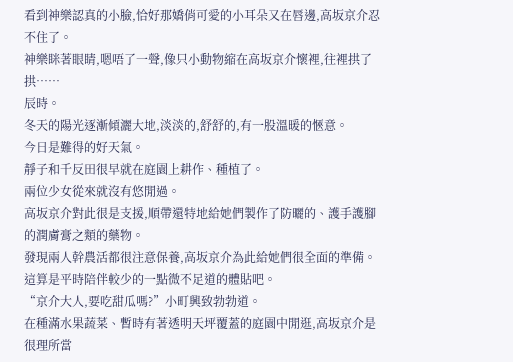看到神樂認真的小臉,恰好那嬌俏可愛的小耳朵又在唇邊,高坂京介忍不住了。
神樂眯著眼睛,嗯唔了一聲,像只小動物縮在高坂京介懷裡,往裡拱了拱……
辰時。
冬天的陽光逐漸傾灑大地,淡淡的,舒舒的,有一股溫暖的愜意。
今日是難得的好天氣。
靜子和千反田很早就在庭園上耕作、種植了。
兩位少女從來就沒有悠閒過。
高坂京介對此很是支援,順帶還特地給她們製作了防曬的、護手護腳的潤膚膏之類的藥物。
發現兩人幹農活都很注意保養,高坂京介為此給她們很全面的準備。
這算是平時陪伴較少的一點微不足道的體貼吧。
“京介大人,要吃甜瓜嗎?”小町興致勃勃道。
在種滿水果蔬菜、暫時有著透明天坪覆蓋的庭園中閒逛,高坂京介是很理所當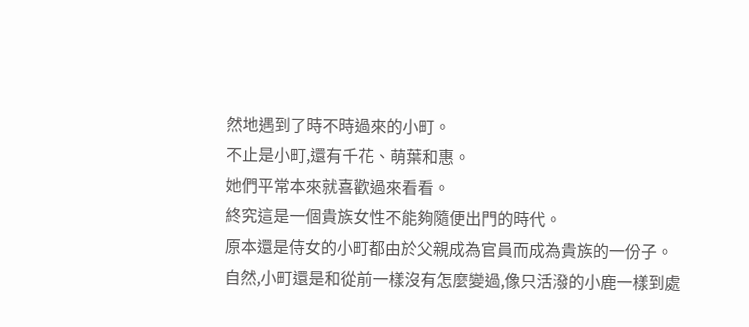然地遇到了時不時過來的小町。
不止是小町,還有千花、萌葉和惠。
她們平常本來就喜歡過來看看。
終究這是一個貴族女性不能夠隨便出門的時代。
原本還是侍女的小町都由於父親成為官員而成為貴族的一份子。
自然,小町還是和從前一樣沒有怎麼變過,像只活潑的小鹿一樣到處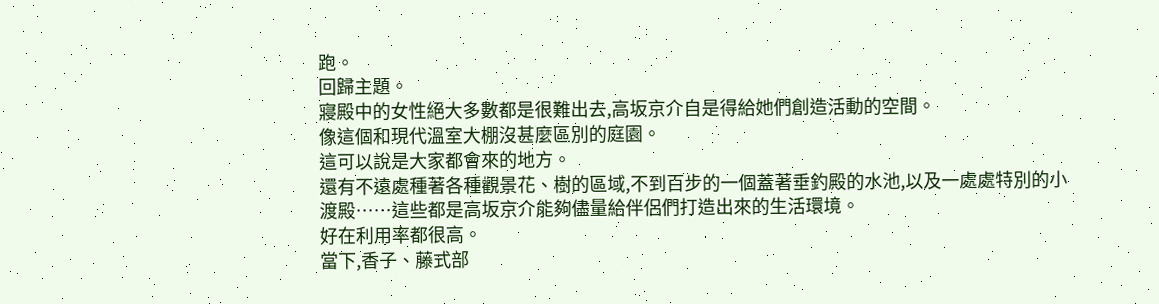跑。
回歸主題。
寢殿中的女性絕大多數都是很難出去,高坂京介自是得給她們創造活動的空間。
像這個和現代溫室大棚沒甚麼區別的庭園。
這可以說是大家都會來的地方。
還有不遠處種著各種觀景花、樹的區域,不到百步的一個蓋著垂釣殿的水池,以及一處處特別的小渡殿……這些都是高坂京介能夠儘量給伴侶們打造出來的生活環境。
好在利用率都很高。
當下,香子、藤式部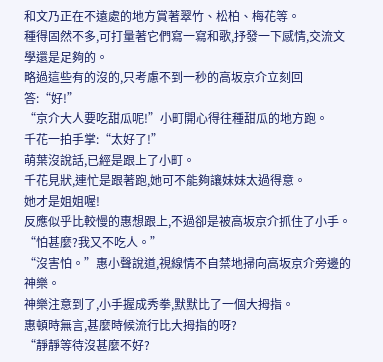和文乃正在不遠處的地方賞著翠竹、松柏、梅花等。
種得固然不多,可打量著它們寫一寫和歌,抒發一下感情,交流文學還是足夠的。
略過這些有的沒的,只考慮不到一秒的高坂京介立刻回答:“好!”
“京介大人要吃甜瓜呢!”小町開心得往種甜瓜的地方跑。
千花一拍手掌:“太好了!”
萌葉沒說話,已經是跟上了小町。
千花見狀,連忙是跟著跑,她可不能夠讓妹妹太過得意。
她才是姐姐喔!
反應似乎比較慢的惠想跟上,不過卻是被高坂京介抓住了小手。
“怕甚麼?我又不吃人。”
“沒害怕。”惠小聲說道,視線情不自禁地掃向高坂京介旁邊的神樂。
神樂注意到了,小手握成秀拳,默默比了一個大拇指。
惠頓時無言,甚麼時候流行比大拇指的呀?
“靜靜等待沒甚麼不好?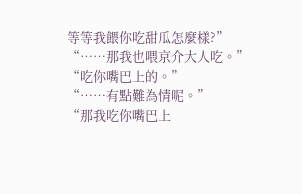等等我餵你吃甜瓜怎麼樣?”
“……那我也喂京介大人吃。”
“吃你嘴巴上的。”
“……有點難為情呢。”
“那我吃你嘴巴上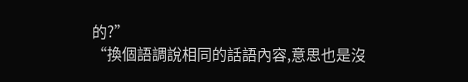的?”
“換個語調說相同的話語內容,意思也是沒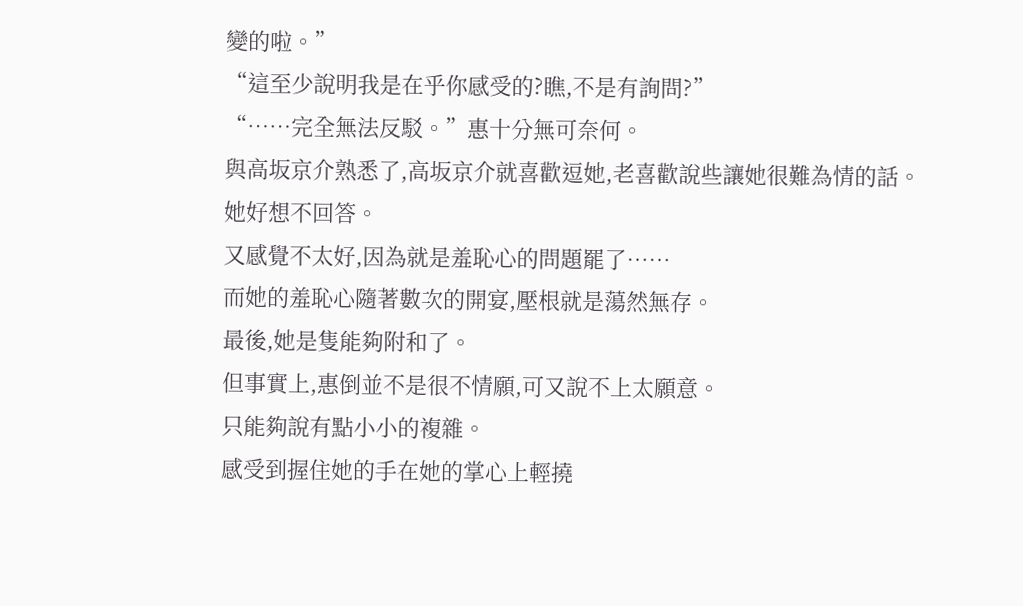變的啦。”
“這至少說明我是在乎你感受的?瞧,不是有詢問?”
“……完全無法反駁。”惠十分無可奈何。
與高坂京介熟悉了,高坂京介就喜歡逗她,老喜歡說些讓她很難為情的話。
她好想不回答。
又感覺不太好,因為就是羞恥心的問題罷了……
而她的羞恥心隨著數次的開宴,壓根就是蕩然無存。
最後,她是隻能夠附和了。
但事實上,惠倒並不是很不情願,可又說不上太願意。
只能夠說有點小小的複雜。
感受到握住她的手在她的掌心上輕撓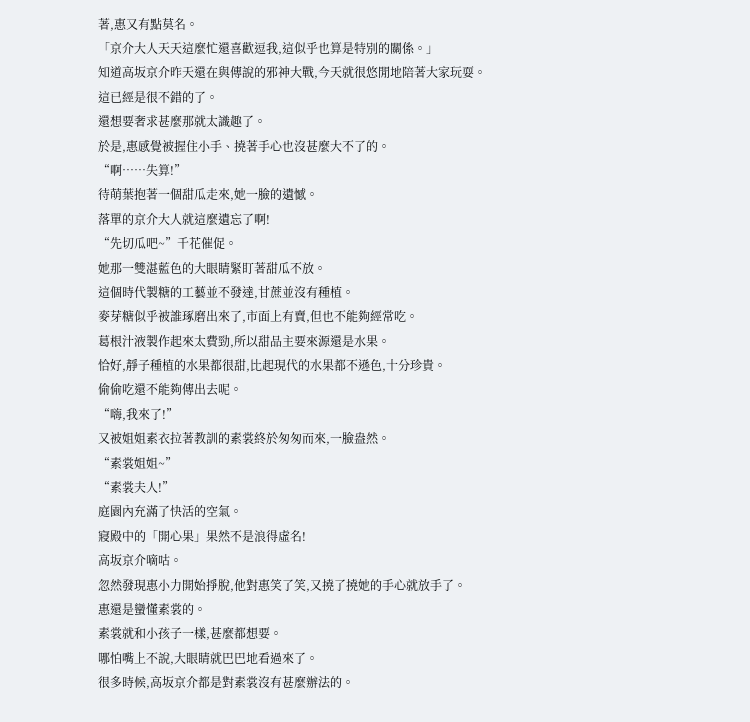著,惠又有點莫名。
「京介大人天天這麼忙還喜歡逗我,這似乎也算是特別的關係。」
知道高坂京介昨天還在與傳說的邪神大戰,今天就很悠閒地陪著大家玩耍。
這已經是很不錯的了。
還想要奢求甚麼那就太識趣了。
於是,惠感覺被握住小手、撓著手心也沒甚麼大不了的。
“啊……失算!”
待萌葉抱著一個甜瓜走來,她一臉的遺憾。
落單的京介大人就這麼遺忘了啊!
“先切瓜吧~”千花催促。
她那一雙湛藍色的大眼睛緊盯著甜瓜不放。
這個時代製糖的工藝並不發達,甘蔗並沒有種植。
麥芽糖似乎被誰琢磨出來了,市面上有賣,但也不能夠經常吃。
葛根汁液製作起來太費勁,所以甜品主要來源還是水果。
恰好,靜子種植的水果都很甜,比起現代的水果都不遜色,十分珍貴。
偷偷吃還不能夠傳出去呢。
“嗨,我來了!”
又被姐姐素衣拉著教訓的素裳終於匆匆而來,一臉盎然。
“素裳姐姐~”
“素裳夫人!”
庭園內充滿了快活的空氣。
寢殿中的「開心果」果然不是浪得虛名!
高坂京介嘀咕。
忽然發現惠小力開始掙脫,他對惠笑了笑,又撓了撓她的手心就放手了。
惠還是蠻懂素裳的。
素裳就和小孩子一樣,甚麼都想要。
哪怕嘴上不說,大眼睛就巴巴地看過來了。
很多時候,高坂京介都是對素裳沒有甚麼辦法的。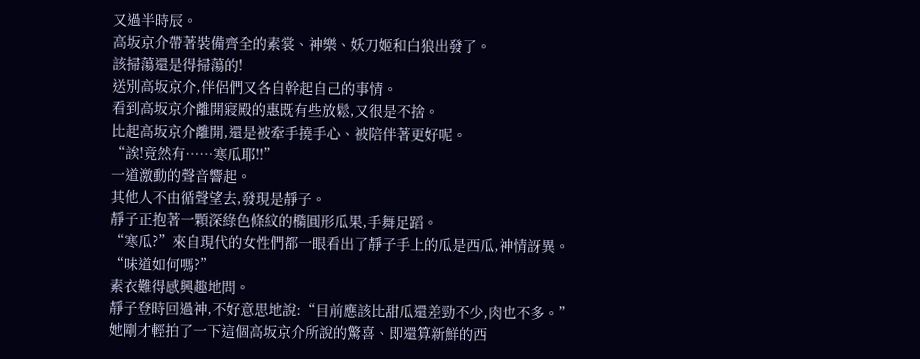又過半時辰。
高坂京介帶著裝備齊全的素裳、神樂、妖刀姬和白狼出發了。
該掃蕩還是得掃蕩的!
送別高坂京介,伴侶們又各自幹起自己的事情。
看到高坂京介離開寢殿的惠既有些放鬆,又很是不捨。
比起高坂京介離開,還是被牽手撓手心、被陪伴著更好呢。
“誒!竟然有……寒瓜耶!!”
一道激動的聲音響起。
其他人不由循聲望去,發現是靜子。
靜子正抱著一顆深綠色條紋的橢圓形瓜果,手舞足蹈。
“寒瓜?”來自現代的女性們都一眼看出了靜子手上的瓜是西瓜,神情訝異。
“味道如何嗎?”
素衣難得感興趣地問。
靜子登時回過神,不好意思地說:“目前應該比甜瓜還差勁不少,肉也不多。”
她剛才輕拍了一下這個高坂京介所說的驚喜、即還算新鮮的西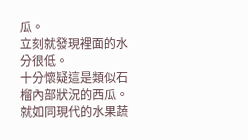瓜。
立刻就發現裡面的水分很低。
十分懷疑這是類似石榴內部狀況的西瓜。
就如同現代的水果蔬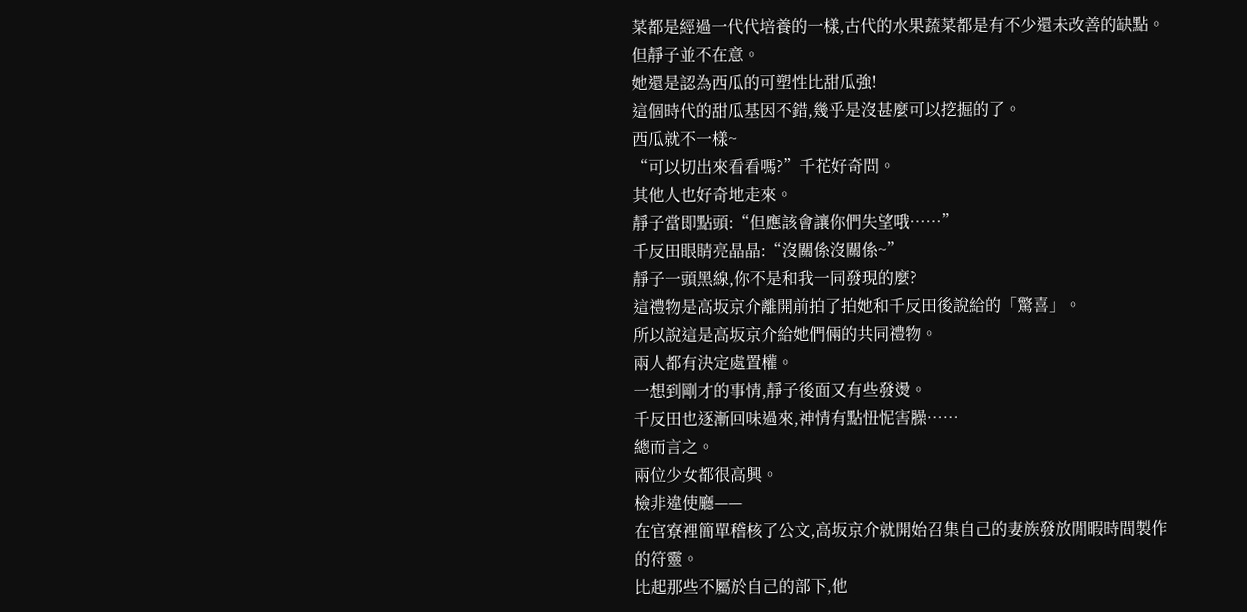菜都是經過一代代培養的一樣,古代的水果蔬菜都是有不少還未改善的缺點。
但靜子並不在意。
她還是認為西瓜的可塑性比甜瓜強!
這個時代的甜瓜基因不錯,幾乎是沒甚麼可以挖掘的了。
西瓜就不一樣~
“可以切出來看看嗎?”千花好奇問。
其他人也好奇地走來。
靜子當即點頭:“但應該會讓你們失望哦……”
千反田眼睛亮晶晶:“沒關係沒關係~”
靜子一頭黑線,你不是和我一同發現的麼?
這禮物是高坂京介離開前拍了拍她和千反田後說給的「驚喜」。
所以說這是高坂京介給她們倆的共同禮物。
兩人都有決定處置權。
一想到剛才的事情,靜子後面又有些發燙。
千反田也逐漸回味過來,神情有點忸怩害臊……
總而言之。
兩位少女都很高興。
檢非違使廳——
在官寮裡簡單稽核了公文,高坂京介就開始召集自己的妻族發放閒暇時間製作的符靈。
比起那些不屬於自己的部下,他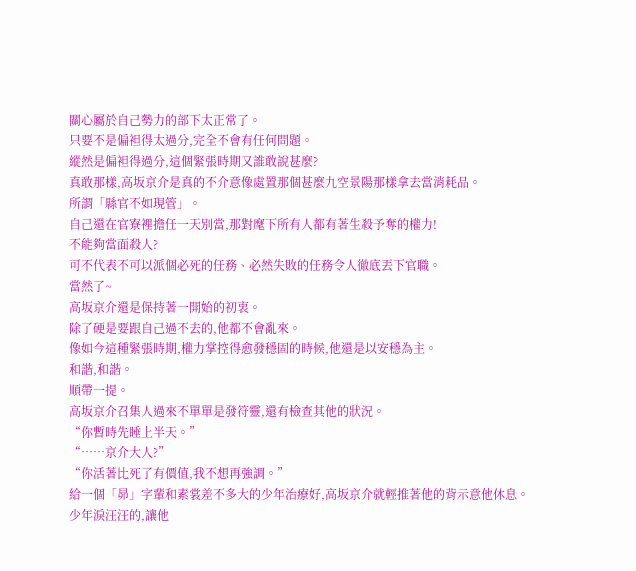關心屬於自己勢力的部下太正常了。
只要不是偏袒得太過分,完全不會有任何問題。
縱然是偏袒得過分,這個緊張時期又誰敢說甚麼?
真敢那樣,高坂京介是真的不介意像處置那個甚麼九空景陽那樣拿去當消耗品。
所謂「縣官不如現管」。
自己還在官寮裡擔任一天別當,那對麾下所有人都有著生殺予奪的權力!
不能夠當面殺人?
可不代表不可以派個必死的任務、必然失敗的任務令人徹底丟下官職。
當然了~
高坂京介還是保持著一開始的初衷。
除了硬是要跟自己過不去的,他都不會亂來。
像如今這種緊張時期,權力掌控得愈發穩固的時候,他還是以安穩為主。
和諧,和諧。
順帶一提。
高坂京介召集人過來不單單是發符靈,還有檢查其他的狀況。
“你暫時先睡上半天。”
“……京介大人?”
“你活著比死了有價值,我不想再強調。”
給一個「昴」字輩和素裳差不多大的少年治療好,高坂京介就輕推著他的背示意他休息。
少年淚汪汪的,讓他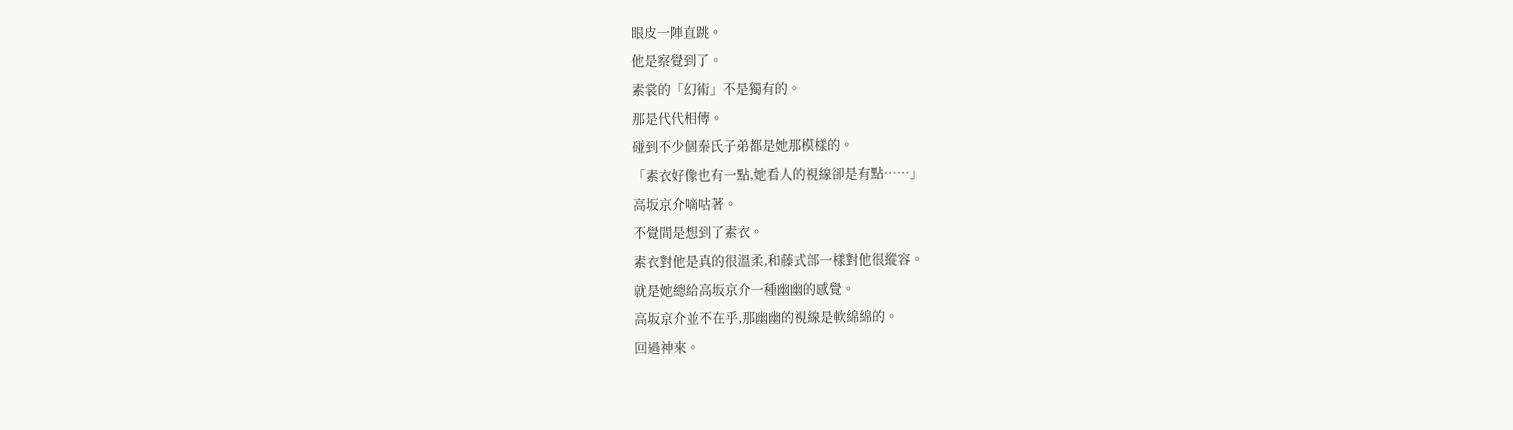眼皮一陣直跳。
他是察覺到了。
素裳的「幻術」不是獨有的。
那是代代相傳。
碰到不少個秦氏子弟都是她那模樣的。
「素衣好像也有一點,她看人的視線卻是有點……」
高坂京介嘀咕著。
不覺間是想到了素衣。
素衣對他是真的很溫柔,和藤式部一樣對他很縱容。
就是她總給高坂京介一種幽幽的感覺。
高坂京介並不在乎,那幽幽的視線是軟綿綿的。
回過神來。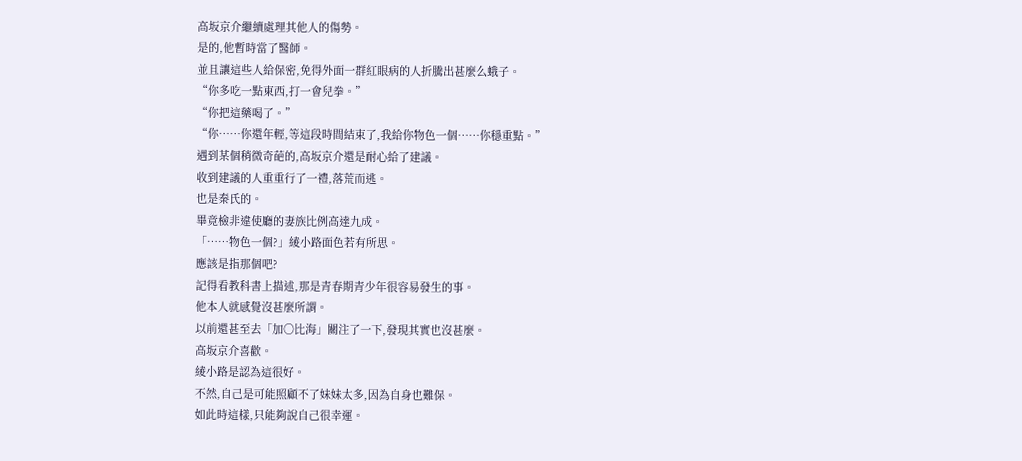高坂京介繼續處理其他人的傷勢。
是的,他暫時當了醫師。
並且讓這些人給保密,免得外面一群紅眼病的人折騰出甚麼么蛾子。
“你多吃一點東西,打一會兒拳。”
“你把這藥喝了。”
“你……你還年輕,等這段時間結束了,我給你物色一個……你穩重點。”
遇到某個稍微奇葩的,高坂京介還是耐心給了建議。
收到建議的人重重行了一禮,落荒而逃。
也是秦氏的。
畢竟檢非違使廳的妻族比例高達九成。
「……物色一個?」綾小路面色若有所思。
應該是指那個吧?
記得看教科書上描述,那是青春期青少年很容易發生的事。
他本人就感覺沒甚麼所謂。
以前還甚至去「加〇比海」關注了一下,發現其實也沒甚麼。
高坂京介喜歡。
綾小路是認為這很好。
不然,自己是可能照顧不了妹妹太多,因為自身也難保。
如此時這樣,只能夠說自己很幸運。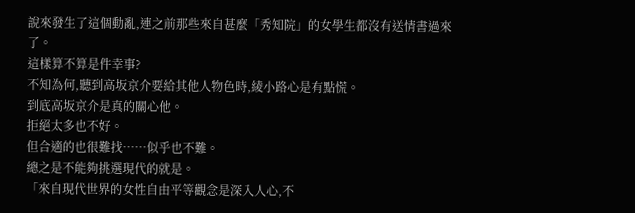說來發生了這個動亂,連之前那些來自甚麼「秀知院」的女學生都沒有送情書過來了。
這樣算不算是件幸事?
不知為何,聽到高坂京介要給其他人物色時,綾小路心是有點慌。
到底高坂京介是真的關心他。
拒絕太多也不好。
但合適的也很難找……似乎也不難。
總之是不能夠挑選現代的就是。
「來自現代世界的女性自由平等觀念是深入人心,不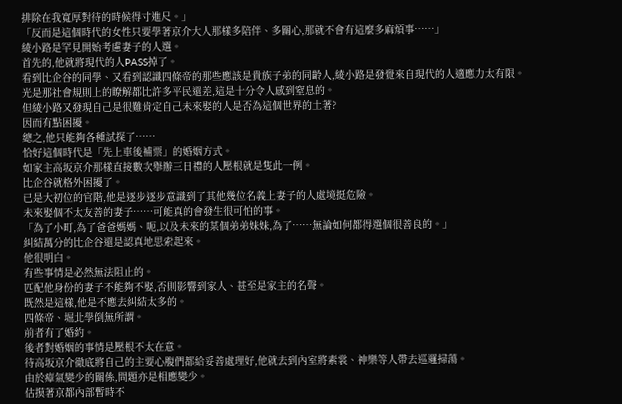排除在我寬厚對待的時候得寸進尺。」
「反而是這個時代的女性只要學著京介大人那樣多陪伴、多關心,那就不會有這麼多麻煩事……」
綾小路是罕見開始考慮妻子的人選。
首先的,他就將現代的人PASS掉了。
看到比企谷的同學、又看到認識四條帝的那些應該是貴族子弟的同齡人,綾小路是發覺來自現代的人適應力太有限。
光是那社會規則上的瞭解都比許多平民還差,這是十分令人感到窒息的。
但綾小路又發現自己是很難肯定自己未來娶的人是否為這個世界的土著?
因而有點困擾。
總之,他只能夠各種試探了……
恰好這個時代是「先上車後補票」的婚姻方式。
如家主高坂京介那樣直接數次舉辦三日禮的人壓根就是隻此一例。
比企谷就格外困擾了。
已是大初位的官階,他是逐步逐步意識到了其他幾位名義上妻子的人處境挺危險。
未來娶個不太友善的妻子……可能真的會發生很可怕的事。
「為了小町,為了爸爸媽媽、呃,以及未來的某個弟弟妹妹,為了……無論如何都得選個很善良的。」
糾結萬分的比企谷還是認真地思索起來。
他很明白。
有些事情是必然無法阻止的。
匹配他身份的妻子不能夠不娶,否則影響到家人、甚至是家主的名聲。
既然是這樣,他是不應去糾結太多的。
四條帝、堀北學倒無所謂。
前者有了婚約。
後者對婚姻的事情是壓根不太在意。
待高坂京介徹底將自己的主要心腹們都給妥善處理好,他就去到內室將素裳、神樂等人帶去巡邏掃蕩。
由於瘴氣變少的關係,問題亦是相應變少。
估摸著京都內部暫時不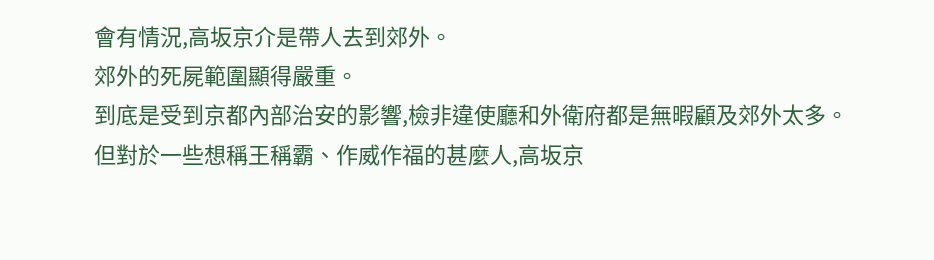會有情況,高坂京介是帶人去到郊外。
郊外的死屍範圍顯得嚴重。
到底是受到京都內部治安的影響,檢非違使廳和外衛府都是無暇顧及郊外太多。
但對於一些想稱王稱霸、作威作福的甚麼人,高坂京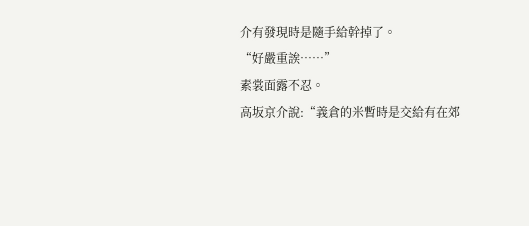介有發現時是隨手給幹掉了。
“好嚴重誒……”
素裳面露不忍。
高坂京介說:“義倉的米暫時是交給有在郊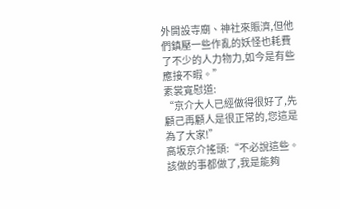外開設寺廟、神社來賑濟,但他們鎮壓一些作亂的妖怪也耗費了不少的人力物力,如今是有些應接不暇。”
素裳寬慰道:
“京介大人已經做得很好了,先顧己再顧人是很正常的,您這是為了大家!”
高坂京介搖頭:“不必說這些。該做的事都做了,我是能夠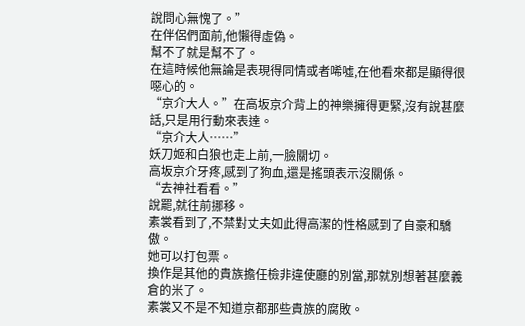說問心無愧了。”
在伴侶們面前,他懶得虛偽。
幫不了就是幫不了。
在這時候他無論是表現得同情或者唏噓,在他看來都是顯得很噁心的。
“京介大人。”在高坂京介背上的神樂擁得更緊,沒有說甚麼話,只是用行動來表達。
“京介大人……”
妖刀姬和白狼也走上前,一臉關切。
高坂京介牙疼,感到了狗血,還是搖頭表示沒關係。
“去神社看看。”
說罷,就往前挪移。
素裳看到了,不禁對丈夫如此得高潔的性格感到了自豪和驕傲。
她可以打包票。
換作是其他的貴族擔任檢非違使廳的別當,那就別想著甚麼義倉的米了。
素裳又不是不知道京都那些貴族的腐敗。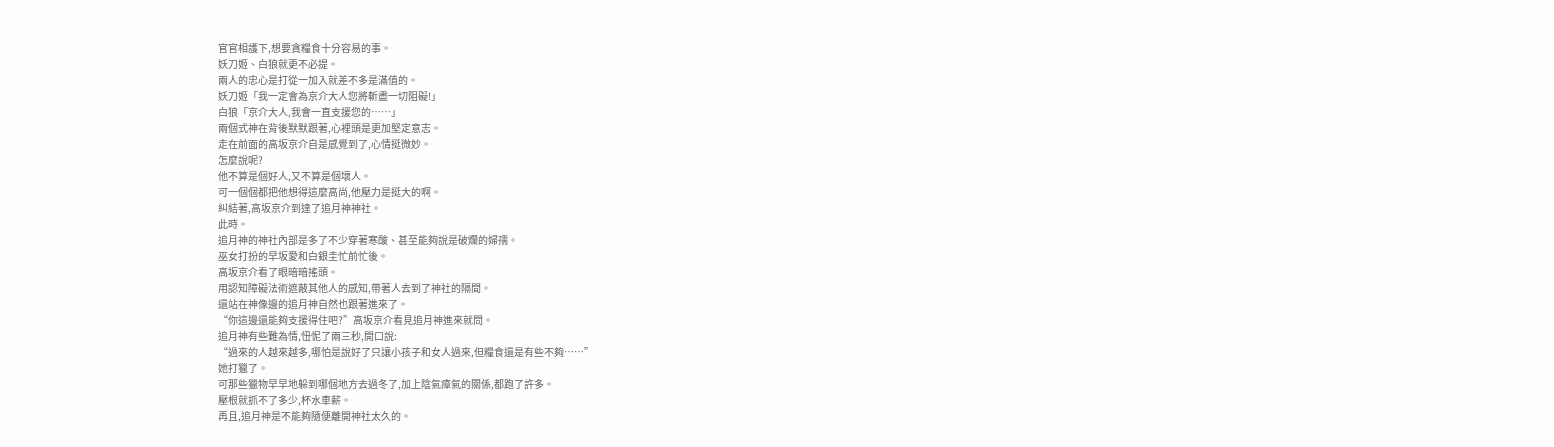官官相護下,想要貪糧食十分容易的事。
妖刀姬、白狼就更不必提。
兩人的忠心是打從一加入就差不多是滿值的。
妖刀姬「我一定會為京介大人您將斬盡一切阻礙!」
白狼「京介大人,我會一直支援您的……」
兩個式神在背後默默跟著,心裡頭是更加堅定意志。
走在前面的高坂京介自是感覺到了,心情挺微妙。
怎麼說呢?
他不算是個好人,又不算是個壞人。
可一個個都把他想得這麼高尚,他壓力是挺大的啊。
糾結著,高坂京介到達了追月神神社。
此時。
追月神的神社內部是多了不少穿著寒酸、甚至能夠說是破爛的婦孺。
巫女打扮的早坂愛和白銀圭忙前忙後。
高坂京介看了眼暗暗搖頭。
用認知障礙法術遮蔽其他人的感知,帶著人去到了神社的隔間。
還站在神像邊的追月神自然也跟著進來了。
“你這邊還能夠支援得住吧?”高坂京介看見追月神進來就問。
追月神有些難為情,忸怩了兩三秒,開口說:
“過來的人越來越多,哪怕是說好了只讓小孩子和女人過來,但糧食還是有些不夠……”
她打獵了。
可那些獵物早早地躲到哪個地方去過冬了,加上陰氣瘴氣的關係,都跑了許多。
壓根就抓不了多少,杯水車薪。
再且,追月神是不能夠隨便離開神社太久的。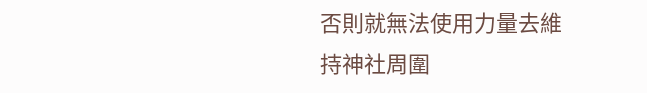否則就無法使用力量去維持神社周圍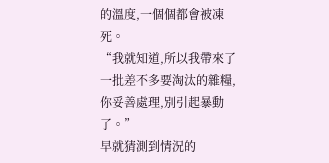的溫度,一個個都會被凍死。
“我就知道,所以我帶來了一批差不多要淘汰的雜糧,你妥善處理,別引起暴動了。”
早就猜測到情況的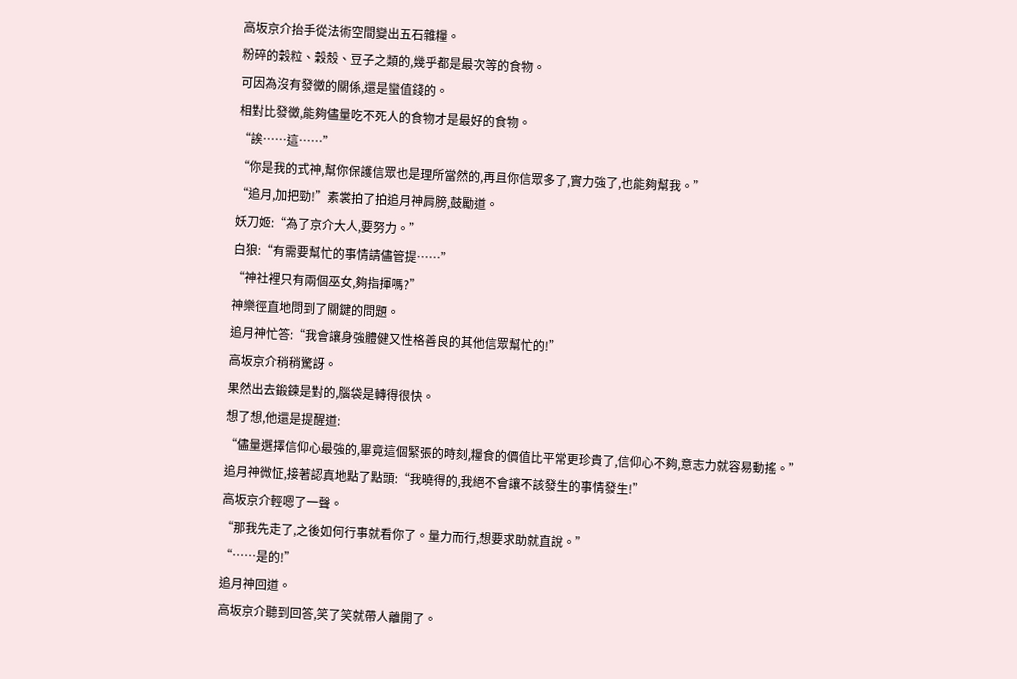高坂京介抬手從法術空間變出五石雜糧。
粉碎的穀粒、穀殼、豆子之類的,幾乎都是最次等的食物。
可因為沒有發黴的關係,還是蠻值錢的。
相對比發黴,能夠儘量吃不死人的食物才是最好的食物。
“誒……這……”
“你是我的式神,幫你保護信眾也是理所當然的,再且你信眾多了,實力強了,也能夠幫我。”
“追月,加把勁!”素裳拍了拍追月神肩膀,鼓勵道。
妖刀姬:“為了京介大人,要努力。”
白狼:“有需要幫忙的事情請儘管提……”
“神社裡只有兩個巫女,夠指揮嗎?”
神樂徑直地問到了關鍵的問題。
追月神忙答:“我會讓身強體健又性格善良的其他信眾幫忙的!”
高坂京介稍稍驚訝。
果然出去鍛鍊是對的,腦袋是轉得很快。
想了想,他還是提醒道:
“儘量選擇信仰心最強的,畢竟這個緊張的時刻,糧食的價值比平常更珍貴了,信仰心不夠,意志力就容易動搖。”
追月神微怔,接著認真地點了點頭:“我曉得的,我絕不會讓不該發生的事情發生!”
高坂京介輕嗯了一聲。
“那我先走了,之後如何行事就看你了。量力而行,想要求助就直說。”
“……是的!”
追月神回道。
高坂京介聽到回答,笑了笑就帶人離開了。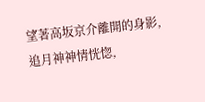望著高坂京介離開的身影,追月神神情恍惚,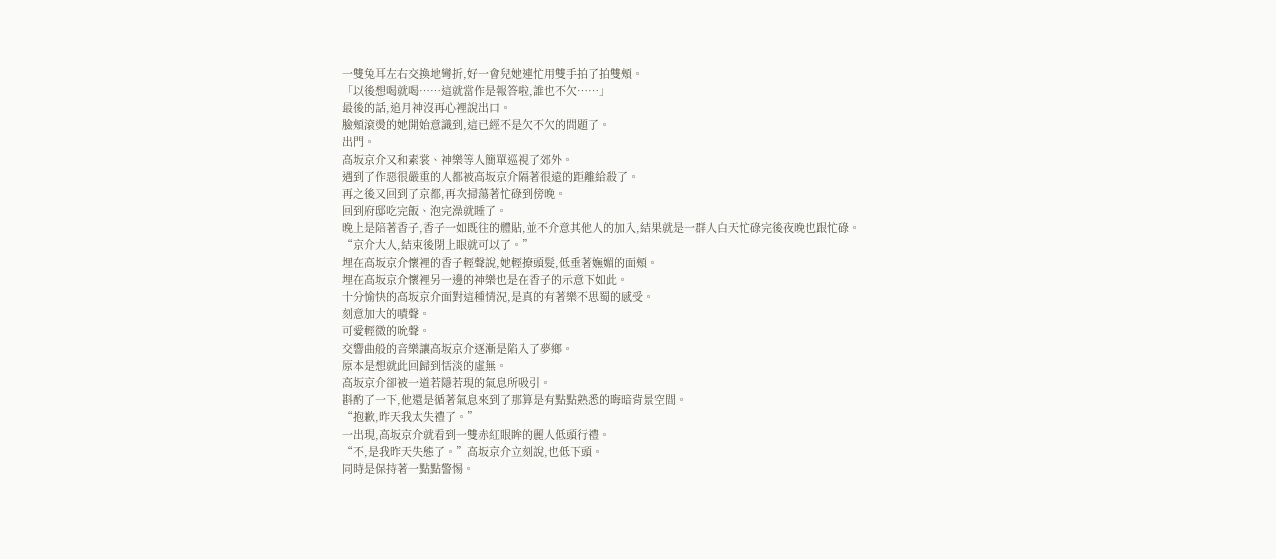一雙兔耳左右交換地彎折,好一會兒她連忙用雙手拍了拍雙頰。
「以後想喝就喝……這就當作是報答啦,誰也不欠……」
最後的話,追月神沒再心裡說出口。
臉頰滾燙的她開始意識到,這已經不是欠不欠的問題了。
出門。
高坂京介又和素裳、神樂等人簡單巡視了郊外。
遇到了作惡很嚴重的人都被高坂京介隔著很遠的距離給殺了。
再之後又回到了京都,再次掃蕩著忙碌到傍晚。
回到府邸吃完飯、泡完澡就睡了。
晚上是陪著香子,香子一如既往的體貼,並不介意其他人的加入,結果就是一群人白天忙碌完後夜晚也跟忙碌。
“京介大人,結束後閉上眼就可以了。”
埋在高坂京介懷裡的香子輕聲說,她輕撩頭髮,低垂著嫵媚的面頰。
埋在高坂京介懷裡另一邊的神樂也是在香子的示意下如此。
十分愉快的高坂京介面對這種情況,是真的有著樂不思蜀的感受。
刻意加大的嘖聲。
可愛輕微的吮聲。
交響曲般的音樂讓高坂京介逐漸是陷入了夢鄉。
原本是想就此回歸到恬淡的虛無。
高坂京介卻被一道若隱若現的氣息所吸引。
斟酌了一下,他還是循著氣息來到了那算是有點點熟悉的晦暗背景空間。
“抱歉,昨天我太失禮了。”
一出現,高坂京介就看到一雙赤紅眼眸的麗人低頭行禮。
“不,是我昨天失態了。”高坂京介立刻說,也低下頭。
同時是保持著一點點警惕。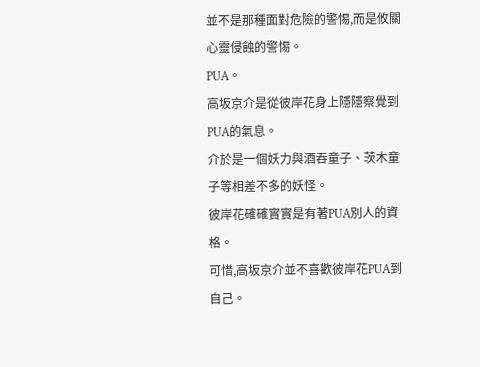並不是那種面對危險的警惕,而是攸關心靈侵蝕的警惕。
PUA。
高坂京介是從彼岸花身上隱隱察覺到PUA的氣息。
介於是一個妖力與酒吞童子、茨木童子等相差不多的妖怪。
彼岸花確確實實是有著PUA別人的資格。
可惜,高坂京介並不喜歡彼岸花PUA到自己。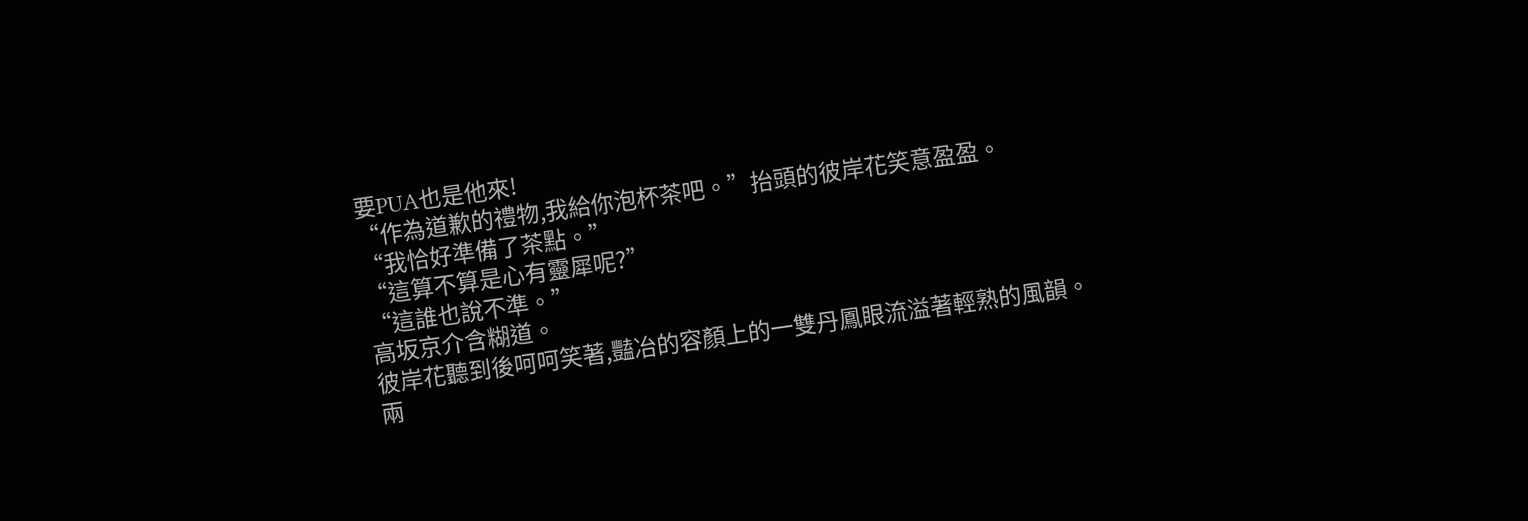要PUA也是他來!
“作為道歉的禮物,我給你泡杯茶吧。”抬頭的彼岸花笑意盈盈。
“我恰好準備了茶點。”
“這算不算是心有靈犀呢?”
“這誰也說不準。”
高坂京介含糊道。
彼岸花聽到後呵呵笑著,豔冶的容顏上的一雙丹鳳眼流溢著輕熟的風韻。
兩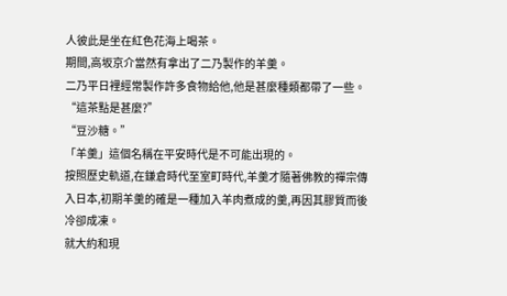人彼此是坐在紅色花海上喝茶。
期間,高坂京介當然有拿出了二乃製作的羊羹。
二乃平日裡經常製作許多食物給他,他是甚麼種類都帶了一些。
“這茶點是甚麼?”
“豆沙糖。”
「羊羹」這個名稱在平安時代是不可能出現的。
按照歷史軌道,在鎌倉時代至室町時代,羊羹才隨著佛教的禪宗傳入日本,初期羊羹的確是一種加入羊肉煮成的羹,再因其膠質而後冷卻成凍。
就大約和現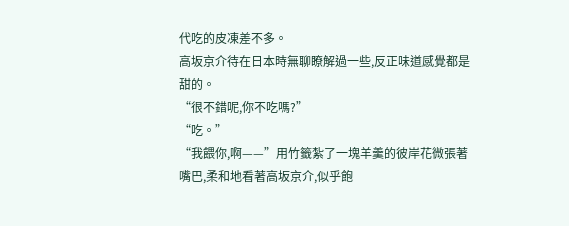代吃的皮凍差不多。
高坂京介待在日本時無聊瞭解過一些,反正味道感覺都是甜的。
“很不錯呢,你不吃嗎?”
“吃。”
“我餵你,啊——”用竹籤紮了一塊羊羹的彼岸花微張著嘴巴,柔和地看著高坂京介,似乎飽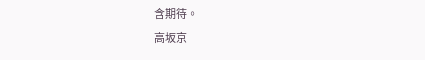含期待。
高坂京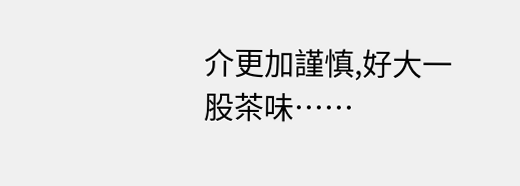介更加謹慎,好大一股茶味……